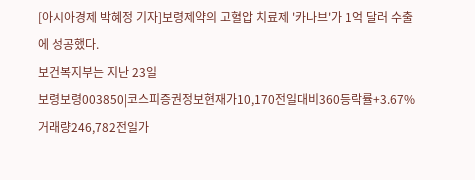[아시아경제 박혜정 기자]보령제약의 고혈압 치료제 '카나브'가 1억 달러 수출에 성공했다.
보건복지부는 지난 23일
보령보령003850|코스피증권정보현재가10,170전일대비360등락률+3.67%거래량246,782전일가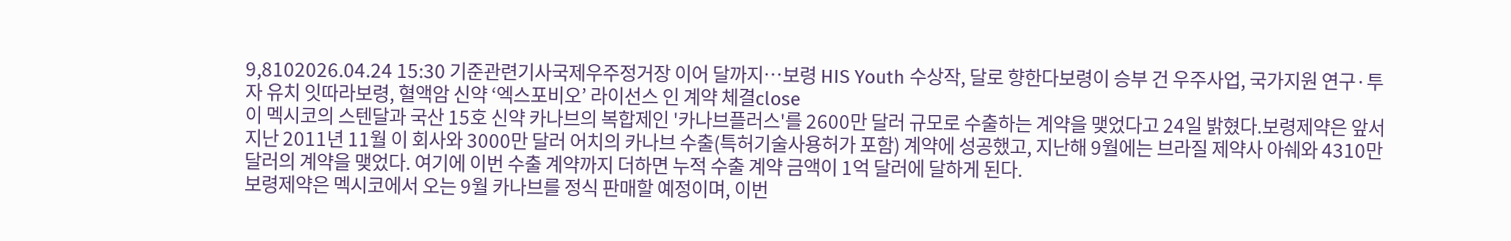9,8102026.04.24 15:30 기준관련기사국제우주정거장 이어 달까지…보령 HIS Youth 수상작, 달로 향한다보령이 승부 건 우주사업, 국가지원 연구·투자 유치 잇따라보령, 혈액암 신약 ‘엑스포비오’ 라이선스 인 계약 체결close
이 멕시코의 스텐달과 국산 15호 신약 카나브의 복합제인 '카나브플러스'를 2600만 달러 규모로 수출하는 계약을 맺었다고 24일 밝혔다.보령제약은 앞서 지난 2011년 11월 이 회사와 3000만 달러 어치의 카나브 수출(특허기술사용허가 포함) 계약에 성공했고, 지난해 9월에는 브라질 제약사 아쉐와 4310만 달러의 계약을 맺었다. 여기에 이번 수출 계약까지 더하면 누적 수출 계약 금액이 1억 달러에 달하게 된다.
보령제약은 멕시코에서 오는 9월 카나브를 정식 판매할 예정이며, 이번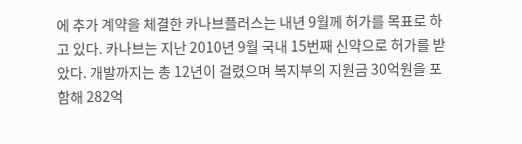에 추가 계약을 체결한 카나브플러스는 내년 9월께 허가를 목표로 하고 있다. 카나브는 지난 2010년 9월 국내 15번째 신약으로 허가를 받았다. 개발까지는 총 12년이 걸렸으며 복지부의 지원금 30억원을 포함해 282억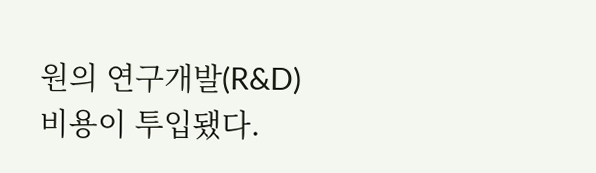원의 연구개발(R&D) 비용이 투입됐다.